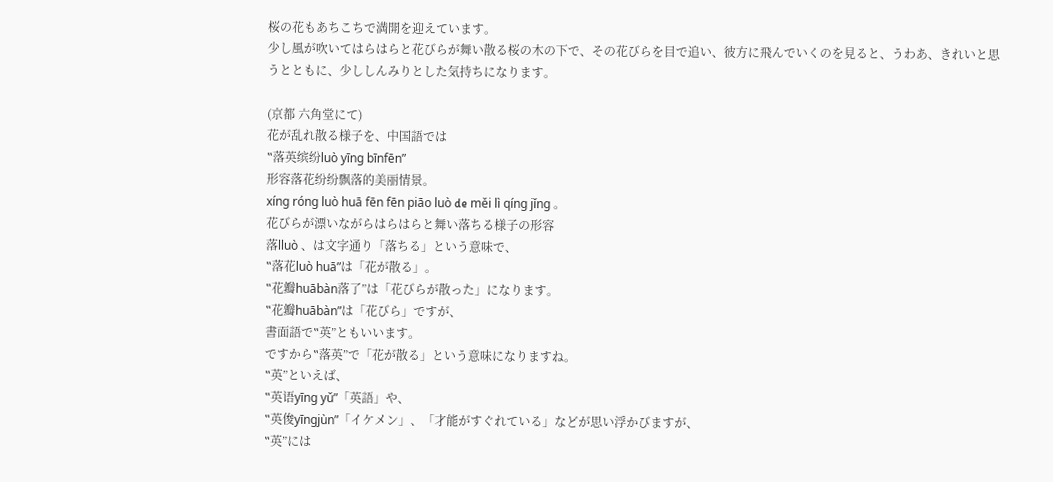桜の花もあちこちで満開を迎えています。
少し風が吹いてはらはらと花びらが舞い散る桜の木の下で、その花びらを目で追い、彼方に飛んでいくのを見ると、うわあ、きれいと思うとともに、少ししんみりとした気持ちになります。

(京都 六角堂にて)
花が乱れ散る様子を、中国語では
‟落英缤纷luò yīng bīnfēn”
形容落花纷纷飘落的美丽情景。
xíng róng luò huā fēn fēn piāo luò de měi lì qíng jǐng 。
花びらが漂いながらはらはらと舞い落ちる様子の形容
落lluò 、は文字通り「落ちる」という意味で、
‟落花luò huā”は「花が散る」。
‟花瓣huābàn落了”は「花びらが散った」になります。
‟花瓣huābàn”は「花びら」ですが、
書面語で‟英”ともいいます。
ですから‟落英”で「花が散る」という意味になりますね。
‟英”といえば、
‟英语yīng yǔ”「英語」や、
‟英俊yīngjùn”「イケメン」、「才能がすぐれている」などが思い浮かびますが、
‟英”には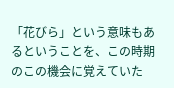「花びら」という意味もあるということを、この時期のこの機会に覚えていた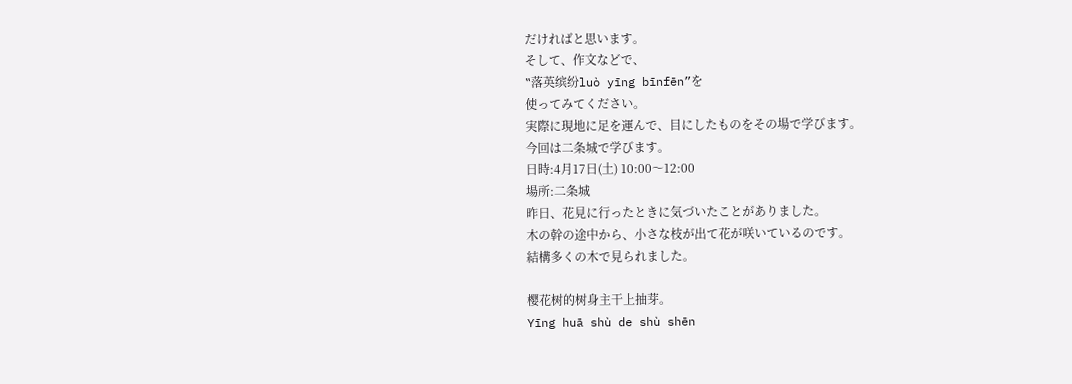だければと思います。
そして、作文などで、
‟落英缤纷luò yīng bīnfēn”を
使ってみてください。
実際に現地に足を運んで、目にしたものをその場で学びます。
今回は二条城で学びます。
日時:4月17日(土) 10:00〜12:00
場所:二条城
昨日、花見に行ったときに気づいたことがありました。
木の幹の途中から、小さな枝が出て花が咲いているのです。
結構多くの木で見られました。

樱花树的树身主干上抽芽。
Yīng huā shù de shù shēn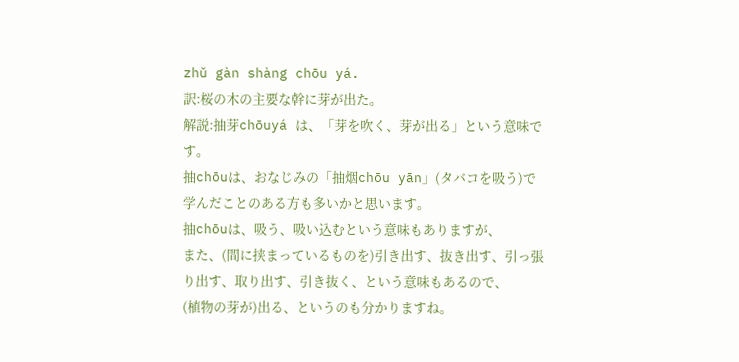zhǔ gàn shàng chōu yá.
訳:桜の木の主要な幹に芽が出た。
解説:抽芽chōuyá は、「芽を吹く、芽が出る」という意味です。
抽chōuは、おなじみの「抽烟chōu yān」(タバコを吸う)で学んだことのある方も多いかと思います。
抽chōuは、吸う、吸い込むという意味もありますが、
また、(間に挟まっているものを)引き出す、抜き出す、引っ張り出す、取り出す、引き抜く、という意味もあるので、
(植物の芽が)出る、というのも分かりますね。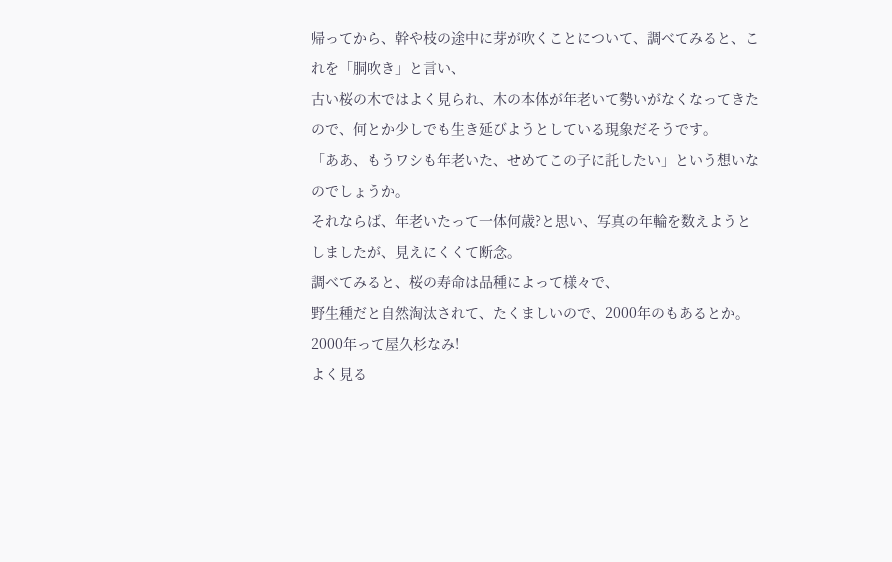帰ってから、幹や枝の途中に芽が吹くことについて、調べてみると、これを「胴吹き」と言い、
古い桜の木ではよく見られ、木の本体が年老いて勢いがなくなってきたので、何とか少しでも生き延びようとしている現象だそうです。
「ああ、もうワシも年老いた、せめてこの子に託したい」という想いなのでしょうか。
それならば、年老いたって一体何歳?と思い、写真の年輪を数えようとしましたが、見えにくくて断念。
調べてみると、桜の寿命は品種によって様々で、
野生種だと自然淘汰されて、たくましいので、2000年のもあるとか。
2000年って屋久杉なみ!
よく見る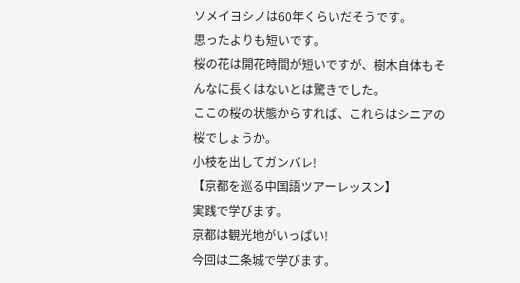ソメイヨシノは60年くらいだそうです。
思ったよりも短いです。
桜の花は開花時間が短いですが、樹木自体もそんなに長くはないとは驚きでした。
ここの桜の状態からすれば、これらはシニアの桜でしょうか。
小枝を出してガンバレ!
【京都を巡る中国語ツアーレッスン】
実践で学びます。
京都は観光地がいっぱい!
今回は二条城で学びます。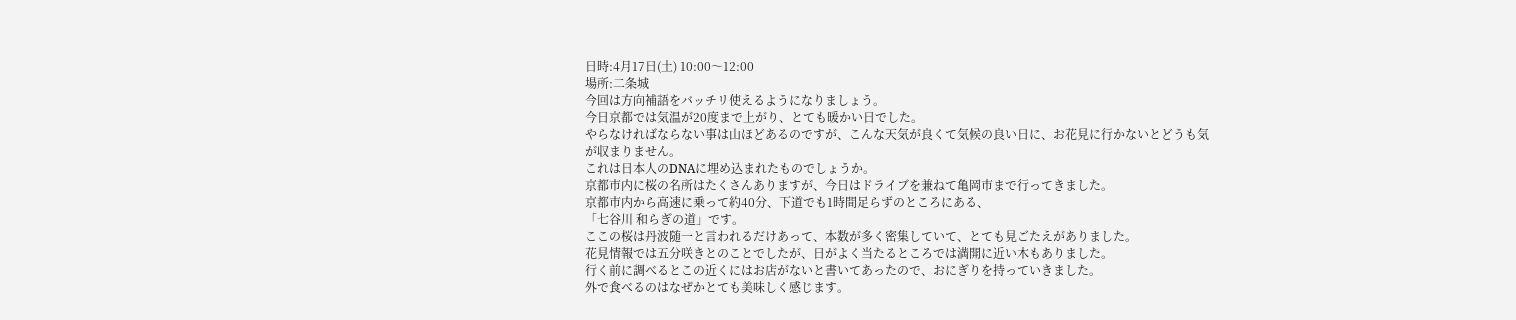日時:4月17日(土) 10:00〜12:00
場所:二条城
今回は方向補語をバッチリ使えるようになりましょう。
今日京都では気温が20度まで上がり、とても暖かい日でした。
やらなければならない事は山ほどあるのですが、こんな天気が良くて気候の良い日に、お花見に行かないとどうも気が収まりません。
これは日本人のDNAに埋め込まれたものでしょうか。
京都市内に桜の名所はたくさんありますが、今日はドライブを兼ねて亀岡市まで行ってきました。
京都市内から高速に乗って約40分、下道でも1時間足らずのところにある、
「七谷川 和らぎの道」です。
ここの桜は丹波随一と言われるだけあって、本数が多く密集していて、とても見ごたえがありました。
花見情報では五分咲きとのことでしたが、日がよく当たるところでは満開に近い木もありました。
行く前に調べるとこの近くにはお店がないと書いてあったので、おにぎりを持っていきました。
外で食べるのはなぜかとても美味しく感じます。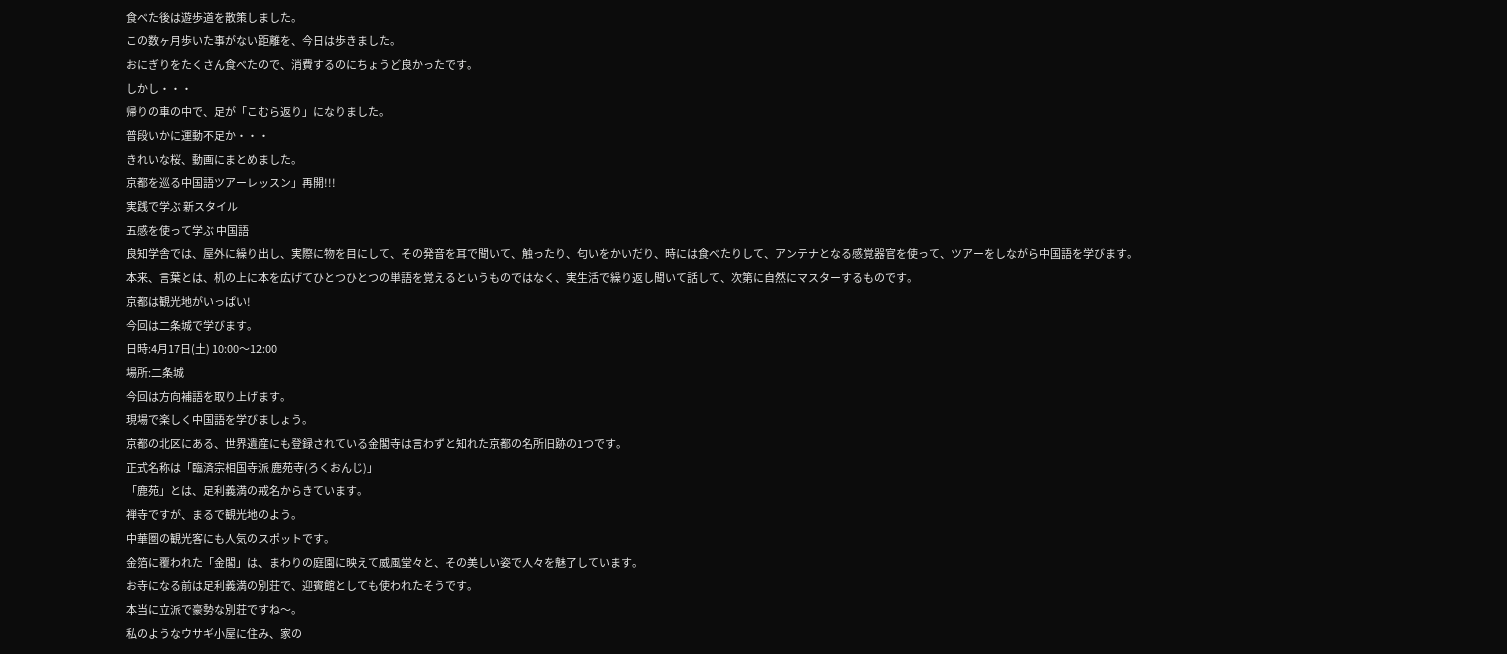食べた後は遊歩道を散策しました。
この数ヶ月歩いた事がない距離を、今日は歩きました。
おにぎりをたくさん食べたので、消費するのにちょうど良かったです。
しかし・・・
帰りの車の中で、足が「こむら返り」になりました。
普段いかに運動不足か・・・
きれいな桜、動画にまとめました。
京都を巡る中国語ツアーレッスン」再開!!!
実践で学ぶ 新スタイル
五感を使って学ぶ 中国語
良知学舎では、屋外に繰り出し、実際に物を目にして、その発音を耳で聞いて、触ったり、匂いをかいだり、時には食べたりして、アンテナとなる感覚器官を使って、ツアーをしながら中国語を学びます。
本来、言葉とは、机の上に本を広げてひとつひとつの単語を覚えるというものではなく、実生活で繰り返し聞いて話して、次第に自然にマスターするものです。
京都は観光地がいっぱい!
今回は二条城で学びます。
日時:4月17日(土) 10:00〜12:00
場所:二条城
今回は方向補語を取り上げます。
現場で楽しく中国語を学びましょう。
京都の北区にある、世界遺産にも登録されている金閣寺は言わずと知れた京都の名所旧跡の1つです。
正式名称は「臨済宗相国寺派 鹿苑寺(ろくおんじ)」
「鹿苑」とは、足利義満の戒名からきています。
禅寺ですが、まるで観光地のよう。
中華圏の観光客にも人気のスポットです。
金箔に覆われた「金閣」は、まわりの庭園に映えて威風堂々と、その美しい姿で人々を魅了しています。
お寺になる前は足利義満の別荘で、迎賓館としても使われたそうです。
本当に立派で豪勢な別荘ですね〜。
私のようなウサギ小屋に住み、家の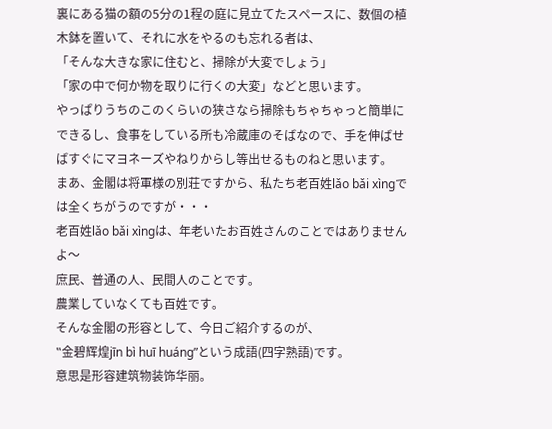裏にある猫の額の5分の1程の庭に見立てたスペースに、数個の植木鉢を置いて、それに水をやるのも忘れる者は、
「そんな大きな家に住むと、掃除が大変でしょう」
「家の中で何か物を取りに行くの大変」などと思います。
やっぱりうちのこのくらいの狭さなら掃除もちゃちゃっと簡単にできるし、食事をしている所も冷蔵庫のそばなので、手を伸ばせばすぐにマヨネーズやねりからし等出せるものねと思います。
まあ、金閣は将軍様の別荘ですから、私たち老百姓lǎo bǎi xìngでは全くちがうのですが・・・
老百姓lǎo bǎi xìngは、年老いたお百姓さんのことではありませんよ〜
庶民、普通の人、民間人のことです。
農業していなくても百姓です。
そんな金閣の形容として、今日ご紹介するのが、
‟金碧辉煌jīn bì huī huáng”という成語(四字熟語)です。
意思是形容建筑物装饰华丽。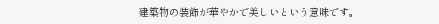建築物の装飾が華やかで美しいという意味です。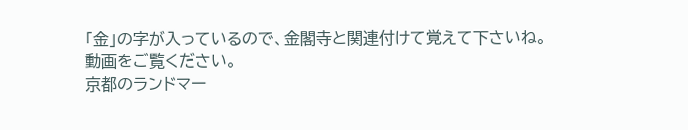「金」の字が入っているので、金閣寺と関連付けて覚えて下さいね。
動画をご覧ください。
京都のランドマー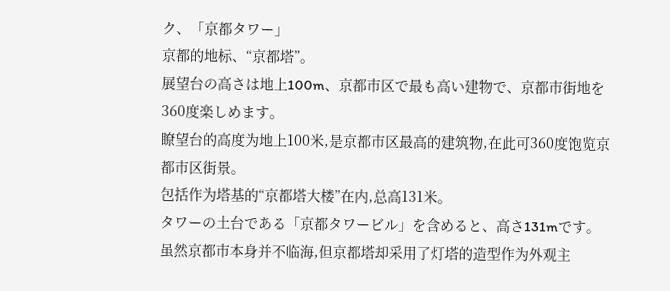ク、「京都タワー」
京都的地标、“京都塔”。
展望台の高さは地上100m、京都市区で最も高い建物で、京都市街地を360度楽しめます。
瞭望台的高度为地上100米,是京都市区最高的建筑物,在此可360度饱览京都市区街景。
包括作为塔基的“京都塔大楼”在内,总高131米。
タワーの土台である「京都タワービル」を含めると、高さ131mです。
虽然京都市本身并不临海,但京都塔却采用了灯塔的造型作为外观主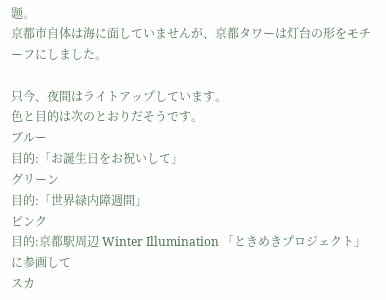题。
京都市自体は海に面していませんが、京都タワーは灯台の形をモチーフにしました。

只今、夜間はライトアップしています。
色と目的は次のとおりだそうです。
ブルー
目的:「お誕生日をお祝いして」
グリーン
目的:「世界緑内障週間」
ピンク
目的:京都駅周辺 Winter Illumination 「ときめきプロジェクト」に参画して
スカ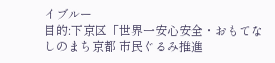イブルー
目的:下京区「世界一安心安全・おもてなしのまち京都 市民ぐるみ推進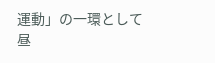運動」の一環として
昼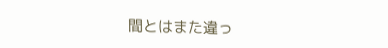間とはまた違っ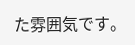た雰囲気です。